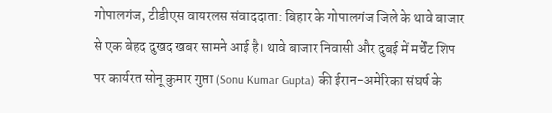गोपालगंज, टीडीएस वायरलस संवाददाता: बिहार के गोपालगंज जिले के थावे बाजार से एक बेहद दुखद खबर सामने आई है। थावे बाजार निवासी और दुबई में मर्चेंट शिप पर कार्यरत सोनू कुमार गुप्ता (Sonu Kumar Gupta) की ईरान-अमेरिका संघर्ष के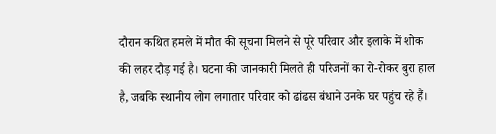दौरान कथित हमले में मौत की सूचना मिलने से पूरे परिवार और इलाके में शोक की लहर दौड़ गई है। घटना की जानकारी मिलते ही परिजनों का रो-रोकर बुरा हाल है, जबकि स्थानीय लोग लगातार परिवार को ढांढस बंधाने उनके घर पहुंच रहे हैं।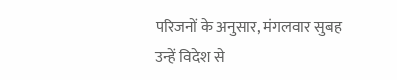परिजनों के अनुसार, मंगलवार सुबह उन्हें विदेश से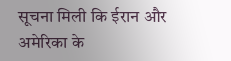सूचना मिली कि ईरान और अमेरिका के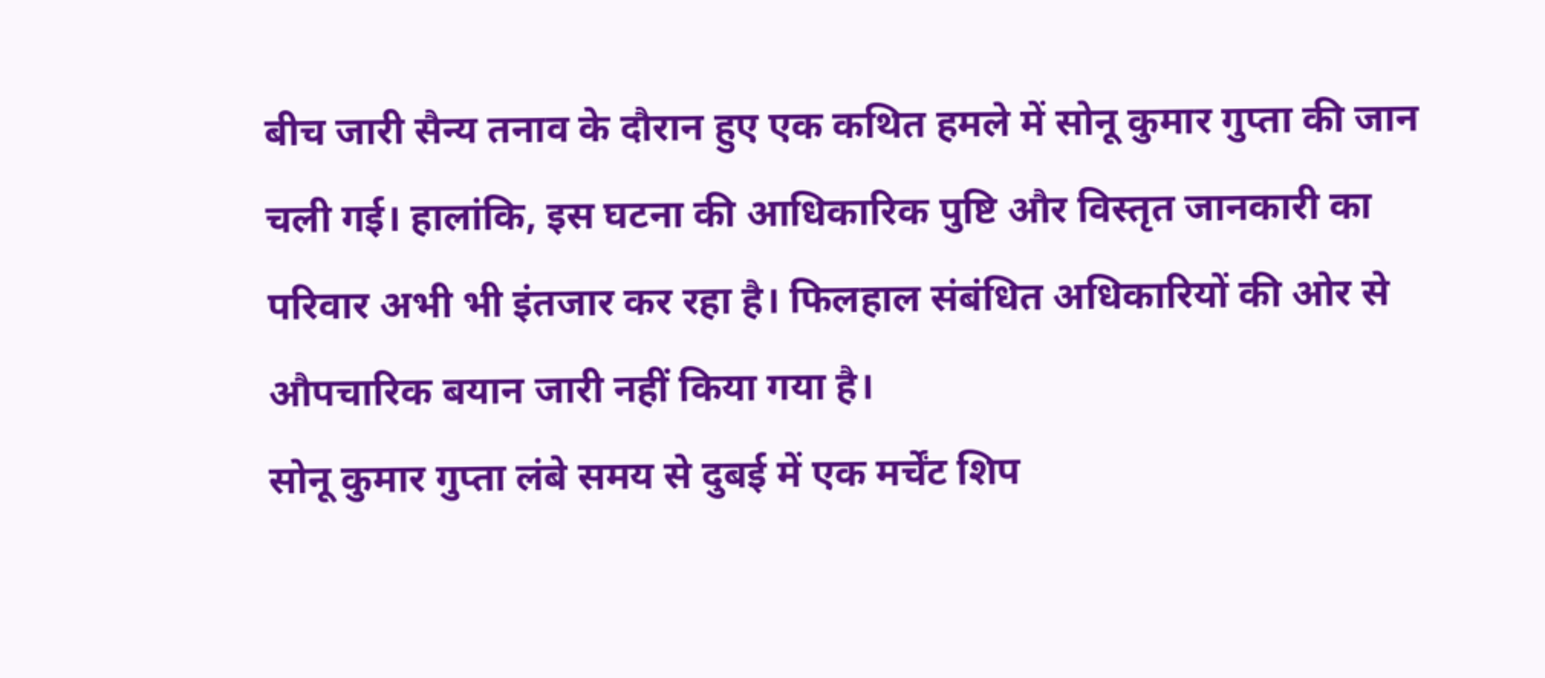बीच जारी सैन्य तनाव के दौरान हुए एक कथित हमले में सोनू कुमार गुप्ता की जान चली गई। हालांकि, इस घटना की आधिकारिक पुष्टि और विस्तृत जानकारी का परिवार अभी भी इंतजार कर रहा है। फिलहाल संबंधित अधिकारियों की ओर से औपचारिक बयान जारी नहीं किया गया है।
सोनू कुमार गुप्ता लंबे समय से दुबई में एक मर्चेंट शिप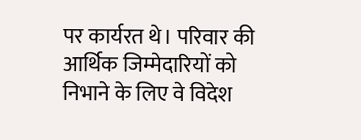पर कार्यरत थे। परिवार की आर्थिक जिम्मेदारियों को निभाने के लिए वे विदेश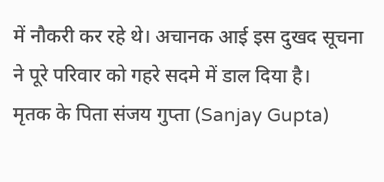में नौकरी कर रहे थे। अचानक आई इस दुखद सूचना ने पूरे परिवार को गहरे सदमे में डाल दिया है।
मृतक के पिता संजय गुप्ता (Sanjay Gupta)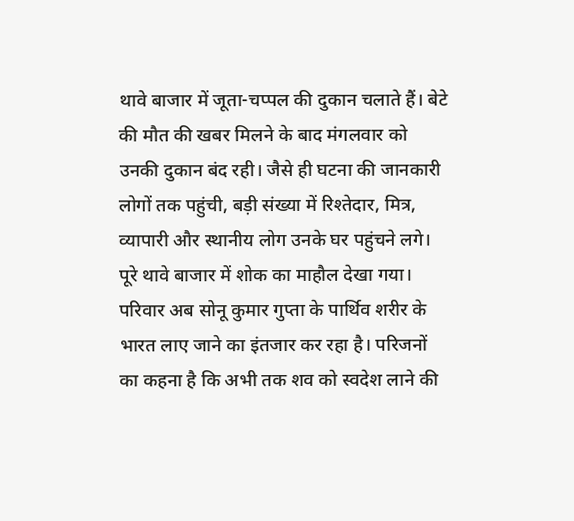थावे बाजार में जूता-चप्पल की दुकान चलाते हैं। बेटे की मौत की खबर मिलने के बाद मंगलवार को उनकी दुकान बंद रही। जैसे ही घटना की जानकारी लोगों तक पहुंची, बड़ी संख्या में रिश्तेदार, मित्र, व्यापारी और स्थानीय लोग उनके घर पहुंचने लगे। पूरे थावे बाजार में शोक का माहौल देखा गया।
परिवार अब सोनू कुमार गुप्ता के पार्थिव शरीर के भारत लाए जाने का इंतजार कर रहा है। परिजनों का कहना है कि अभी तक शव को स्वदेश लाने की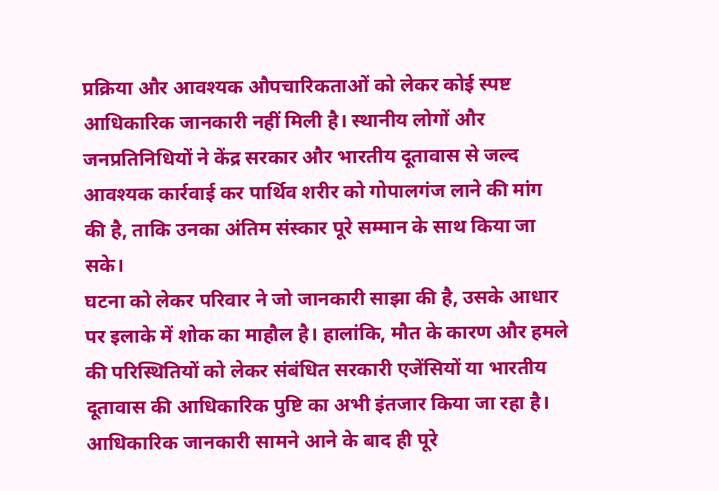प्रक्रिया और आवश्यक औपचारिकताओं को लेकर कोई स्पष्ट आधिकारिक जानकारी नहीं मिली है। स्थानीय लोगों और जनप्रतिनिधियों ने केंद्र सरकार और भारतीय दूतावास से जल्द आवश्यक कार्रवाई कर पार्थिव शरीर को गोपालगंज लाने की मांग की है, ताकि उनका अंतिम संस्कार पूरे सम्मान के साथ किया जा सके।
घटना को लेकर परिवार ने जो जानकारी साझा की है, उसके आधार पर इलाके में शोक का माहौल है। हालांकि, मौत के कारण और हमले की परिस्थितियों को लेकर संबंधित सरकारी एजेंसियों या भारतीय दूतावास की आधिकारिक पुष्टि का अभी इंतजार किया जा रहा है। आधिकारिक जानकारी सामने आने के बाद ही पूरे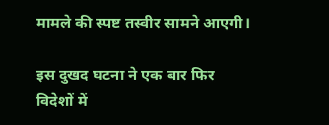मामले की स्पष्ट तस्वीर सामने आएगी।

इस दुखद घटना ने एक बार फिर विदेशों में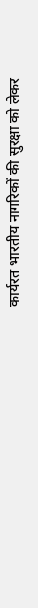कार्यरत भारतीय नागरिकों की सुरक्षा को लेकर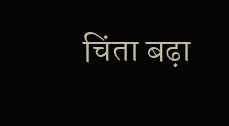चिंता बढ़ा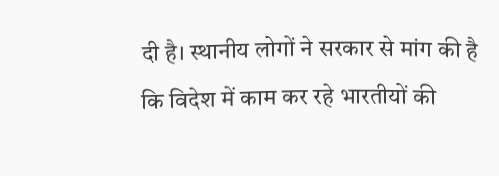दी है। स्थानीय लोगों ने सरकार से मांग की है कि विदेश में काम कर रहे भारतीयों की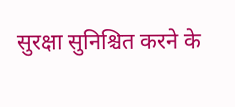सुरक्षा सुनिश्चित करने के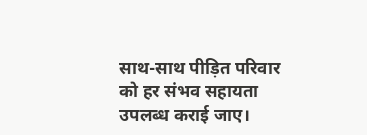साथ-साथ पीड़ित परिवार को हर संभव सहायता उपलब्ध कराई जाए।